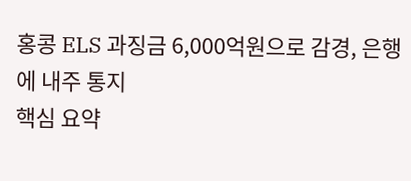홍콩 ELS 과징금 6,000억원으로 감경, 은행에 내주 통지
핵심 요약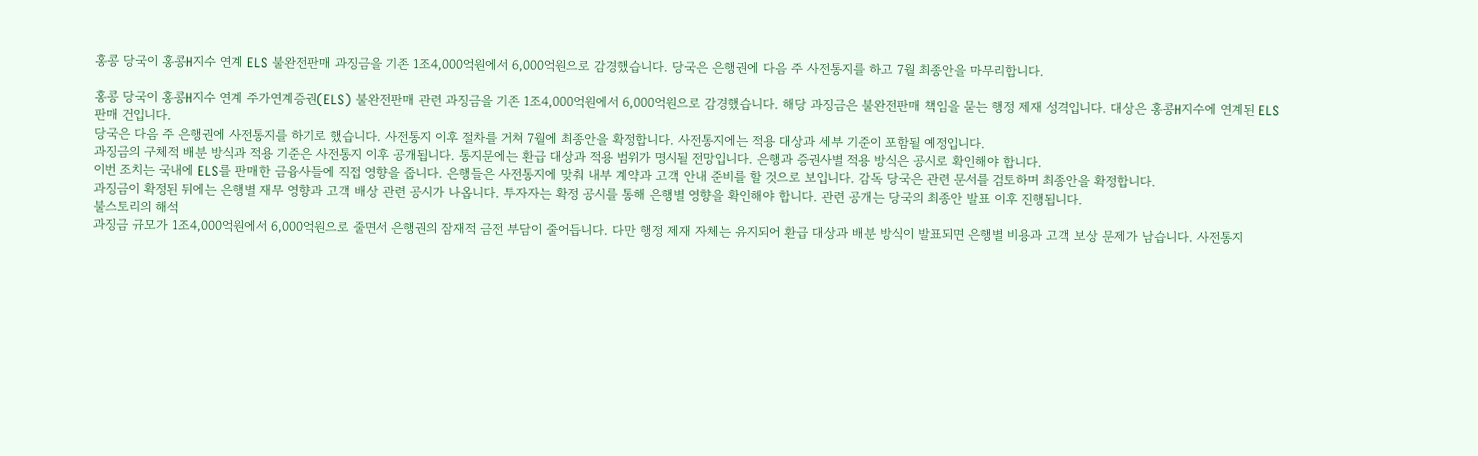홍콩 당국이 홍콩H지수 연계 ELS 불완전판매 과징금을 기존 1조4,000억원에서 6,000억원으로 감경했습니다. 당국은 은행권에 다음 주 사전통지를 하고 7월 최종안을 마무리합니다.

홍콩 당국이 홍콩H지수 연계 주가연계증권(ELS) 불완전판매 관련 과징금을 기존 1조4,000억원에서 6,000억원으로 감경했습니다. 해당 과징금은 불완전판매 책임을 묻는 행정 제재 성격입니다. 대상은 홍콩H지수에 연계된 ELS 판매 건입니다.
당국은 다음 주 은행권에 사전통지를 하기로 했습니다. 사전통지 이후 절차를 거쳐 7월에 최종안을 확정합니다. 사전통지에는 적용 대상과 세부 기준이 포함될 예정입니다.
과징금의 구체적 배분 방식과 적용 기준은 사전통지 이후 공개됩니다. 통지문에는 환급 대상과 적용 범위가 명시될 전망입니다. 은행과 증권사별 적용 방식은 공시로 확인해야 합니다.
이번 조치는 국내에 ELS를 판매한 금융사들에 직접 영향을 줍니다. 은행들은 사전통지에 맞춰 내부 계약과 고객 안내 준비를 할 것으로 보입니다. 감독 당국은 관련 문서를 검토하며 최종안을 확정합니다.
과징금이 확정된 뒤에는 은행별 재무 영향과 고객 배상 관련 공시가 나옵니다. 투자자는 확정 공시를 통해 은행별 영향을 확인해야 합니다. 관련 공개는 당국의 최종안 발표 이후 진행됩니다.
불스토리의 해석
과징금 규모가 1조4,000억원에서 6,000억원으로 줄면서 은행권의 잠재적 금전 부담이 줄어듭니다. 다만 행정 제재 자체는 유지되어 환급 대상과 배분 방식이 발표되면 은행별 비용과 고객 보상 문제가 남습니다. 사전통지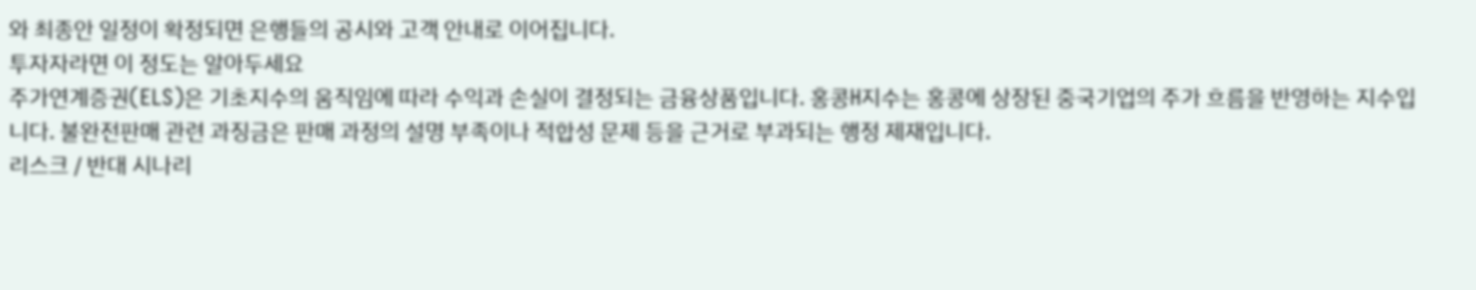와 최종안 일정이 확정되면 은행들의 공시와 고객 안내로 이어집니다.
투자자라면 이 정도는 알아두세요
주가연계증권(ELS)은 기초지수의 움직임에 따라 수익과 손실이 결정되는 금융상품입니다. 홍콩H지수는 홍콩에 상장된 중국기업의 주가 흐름을 반영하는 지수입니다. 불완전판매 관련 과징금은 판매 과정의 설명 부족이나 적합성 문제 등을 근거로 부과되는 행정 제재입니다.
리스크 / 반대 시나리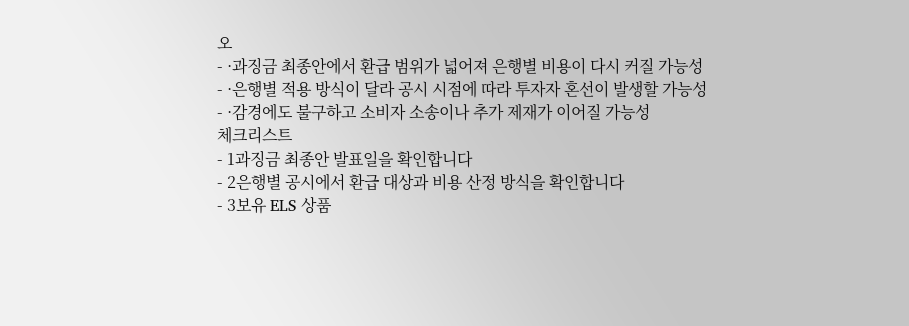오
- ·과징금 최종안에서 환급 범위가 넓어져 은행별 비용이 다시 커질 가능성
- ·은행별 적용 방식이 달라 공시 시점에 따라 투자자 혼선이 발생할 가능성
- ·감경에도 불구하고 소비자 소송이나 추가 제재가 이어질 가능성
체크리스트
- 1과징금 최종안 발표일을 확인합니다
- 2은행별 공시에서 환급 대상과 비용 산정 방식을 확인합니다
- 3보유 ELS 상품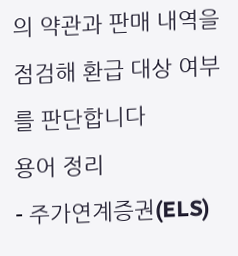의 약관과 판매 내역을 점검해 환급 대상 여부를 판단합니다
용어 정리
- 주가연계증권(ELS)